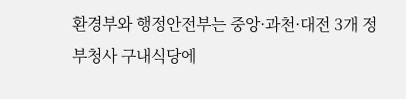환경부와 행정안전부는 중앙·과천·대전 3개 정부청사 구내식당에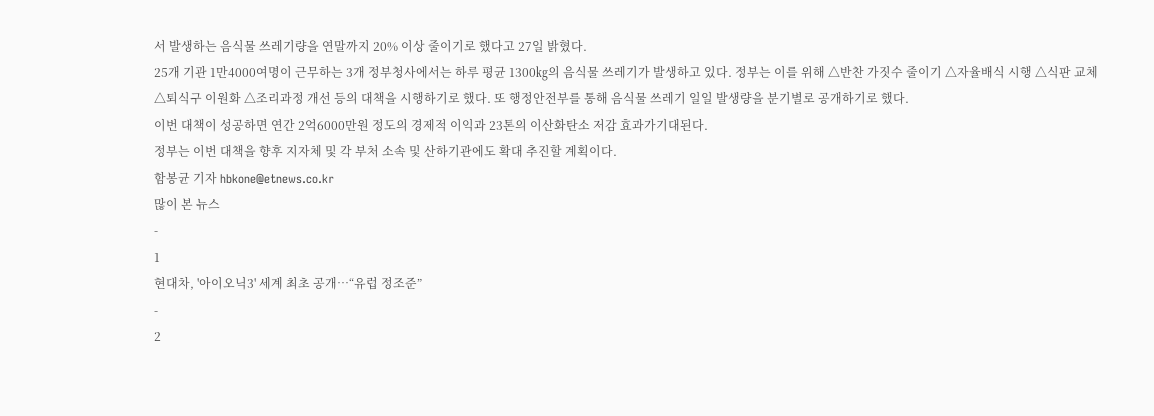서 발생하는 음식물 쓰레기량을 연말까지 20% 이상 줄이기로 했다고 27일 밝혔다.
25개 기관 1만4000여명이 근무하는 3개 정부청사에서는 하루 평균 1300㎏의 음식물 쓰레기가 발생하고 있다. 정부는 이를 위해 △반찬 가짓수 줄이기 △자율배식 시행 △식판 교체 △퇴식구 이원화 △조리과정 개선 등의 대책을 시행하기로 했다. 또 행정안전부를 통해 음식물 쓰레기 일일 발생량을 분기별로 공개하기로 했다.
이번 대책이 성공하면 연간 2억6000만원 정도의 경제적 이익과 23톤의 이산화탄소 저감 효과가기대된다.
정부는 이번 대책을 향후 지자체 및 각 부처 소속 및 산하기관에도 확대 추진할 계획이다.
함봉균 기자 hbkone@etnews.co.kr
많이 본 뉴스
-
1
현대차, '아이오닉3' 세계 최초 공개…“유럽 정조준”
-
2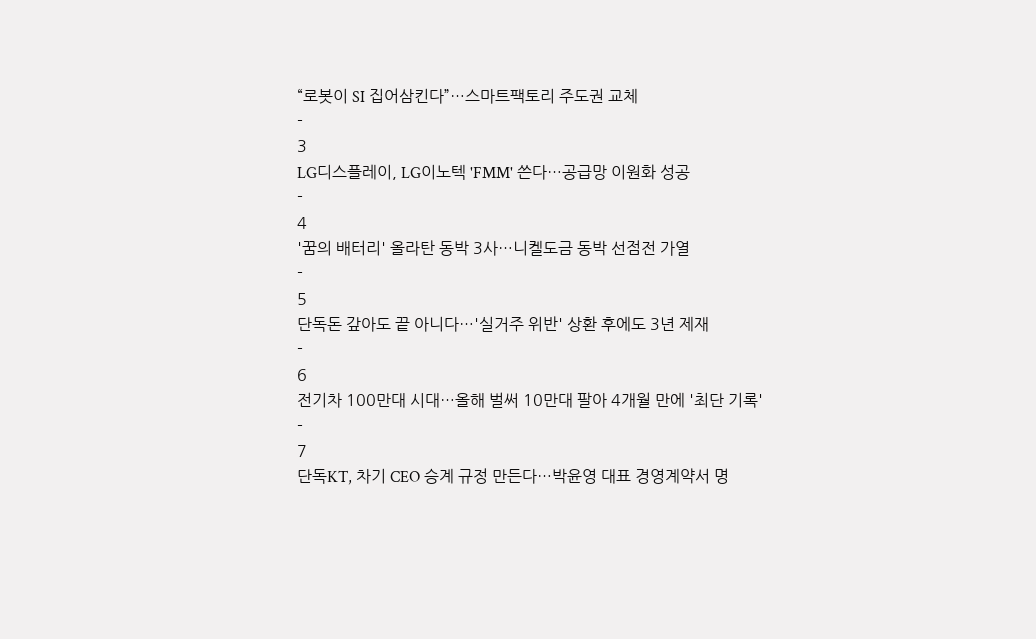“로봇이 SI 집어삼킨다”…스마트팩토리 주도권 교체
-
3
LG디스플레이, LG이노텍 'FMM' 쓴다…공급망 이원화 성공
-
4
'꿈의 배터리' 올라탄 동박 3사…니켈도금 동박 선점전 가열
-
5
단독돈 갚아도 끝 아니다…'실거주 위반' 상환 후에도 3년 제재
-
6
전기차 100만대 시대…올해 벌써 10만대 팔아 4개월 만에 '최단 기록'
-
7
단독KT, 차기 CEO 승계 규정 만든다…박윤영 대표 경영계약서 명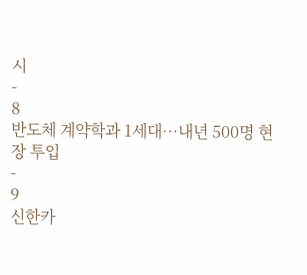시
-
8
반도체 계약학과 1세대…내년 500명 현장 투입
-
9
신한카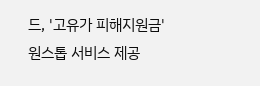드, '고유가 피해지원금' 원스톱 서비스 제공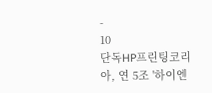-
10
단독HP프린팅코리아, 연 5조 '하이엔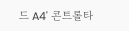드 A4' 콘트롤타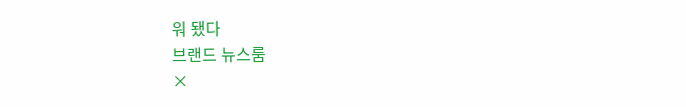워 됐다
브랜드 뉴스룸
×